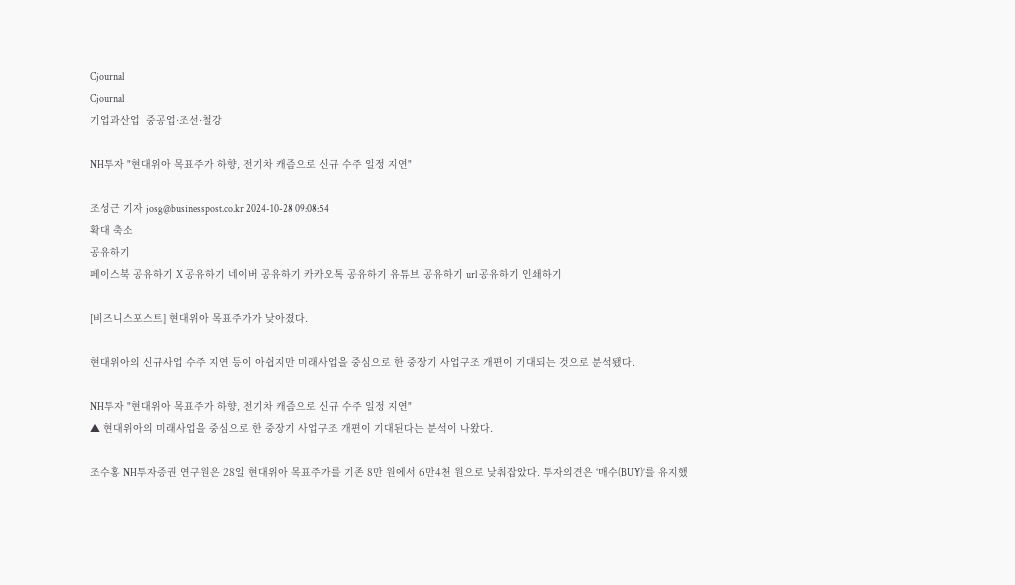Cjournal
Cjournal
기업과산업  중공업·조선·철강

NH투자 "현대위아 목표주가 하향, 전기차 캐즘으로 신규 수주 일정 지연"

조성근 기자 josg@businesspost.co.kr 2024-10-28 09:08:54
확대 축소
공유하기
페이스북 공유하기 X 공유하기 네이버 공유하기 카카오톡 공유하기 유튜브 공유하기 url 공유하기 인쇄하기

[비즈니스포스트] 현대위아 목표주가가 낮아졌다.

현대위아의 신규사업 수주 지연 등이 아쉽지만 미래사업을 중심으로 한 중장기 사업구조 개편이 기대되는 것으로 분석됐다.

NH투자 "현대위아 목표주가 하향, 전기차 캐즘으로 신규 수주 일정 지연"
▲ 현대위아의 미래사업을 중심으로 한 중장기 사업구조 개편이 기대된다는 분석이 나왔다.

조수홍 NH투자증권 연구원은 28일 현대위아 목표주가를 기존 8만 원에서 6만4천 원으로 낮춰잡았다. 투자의견은 ‘매수(BUY)’를 유지했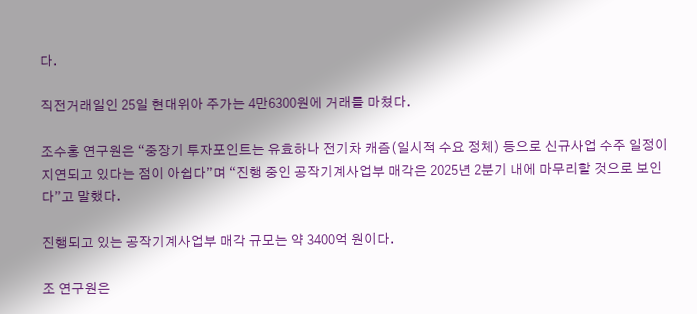다.

직전거래일인 25일 현대위아 주가는 4만6300원에 거래를 마쳤다.

조수홍 연구원은 “중장기 투자포인트는 유효하나 전기차 캐즘(일시적 수요 정체) 등으로 신규사업 수주 일정이 지연되고 있다는 점이 아쉽다”며 “진행 중인 공작기계사업부 매각은 2025년 2분기 내에 마무리할 것으로 보인다”고 말했다.

진행되고 있는 공작기계사업부 매각 규모는 약 3400억 원이다.

조 연구원은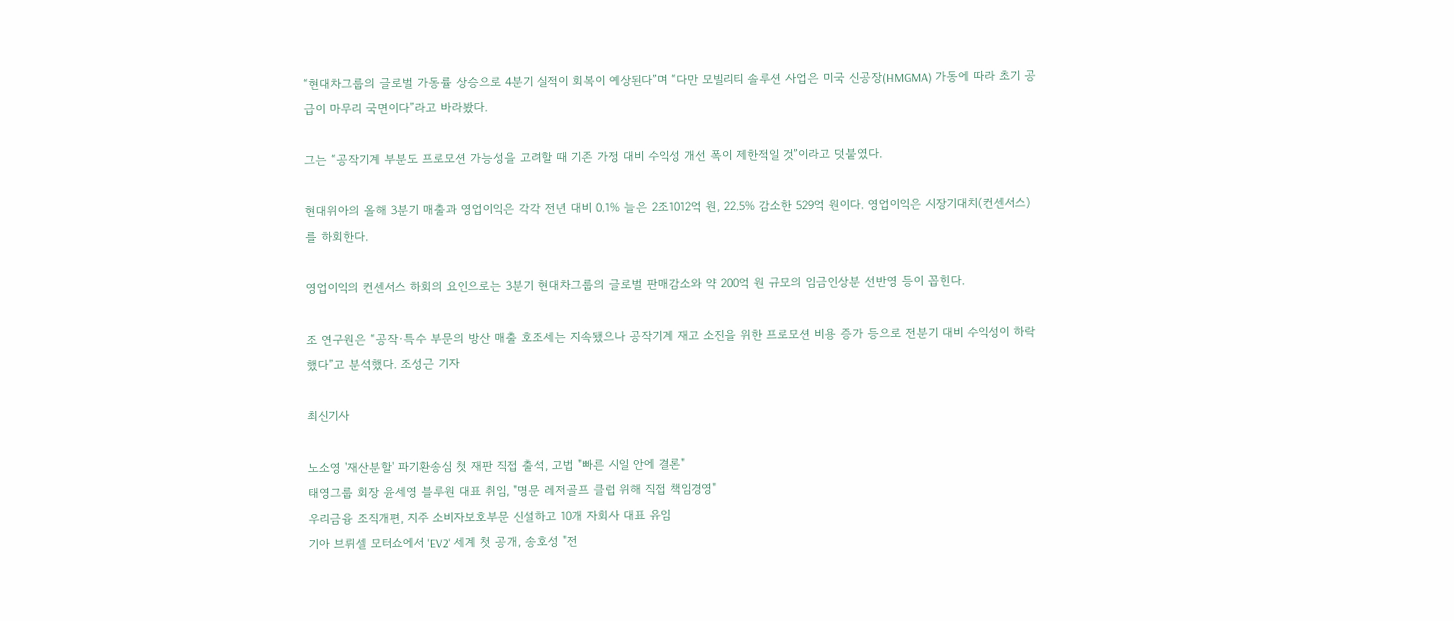“현대차그룹의 글로벌 가동률 상승으로 4분기 실적이 회복이 예상된다”며 “다만 모빌리티 솔루션 사업은 미국 신공장(HMGMA) 가동에 따라 초기 공급이 마무리 국면이다”라고 바라봤다.

그는 “공작기계 부분도 프로모션 가능성을 고려할 때 기존 가정 대비 수익성 개선 폭이 제한적일 것”이라고 덧붙였다.

현대위아의 올해 3분기 매출과 영업이익은 각각 전년 대비 0.1% 늘은 2조1012억 원, 22.5% 감소한 529억 원이다. 영업이익은 시장기대치(컨센서스)를 하회한다.

영업이익의 컨센서스 하회의 요인으로는 3분기 현대차그룹의 글로벌 판매감소와 약 200억 원 규모의 임금인상분 선반영 등이 꼽힌다.

조 연구원은 “공작·특수 부문의 방산 매출 호조세는 지속됐으나 공작기계 재고 소진을 위한 프로모션 비용 증가 등으로 전분기 대비 수익성이 하락했다”고 분석했다. 조성근 기자

최신기사

노소영 '재산분할' 파기환송심 첫 재판 직접 출석, 고법 "빠른 시일 안에 결론"
태영그룹 회장 윤세영 블루원 대표 취임, "명문 레저골프 클럽 위해 직접 책임경영"
우리금융 조직개편, 지주 소비자보호부문 신설하고 10개 자회사 대표 유임
기아 브뤼셀 모터쇼에서 'EV2' 세계 첫 공개, 송호성 "전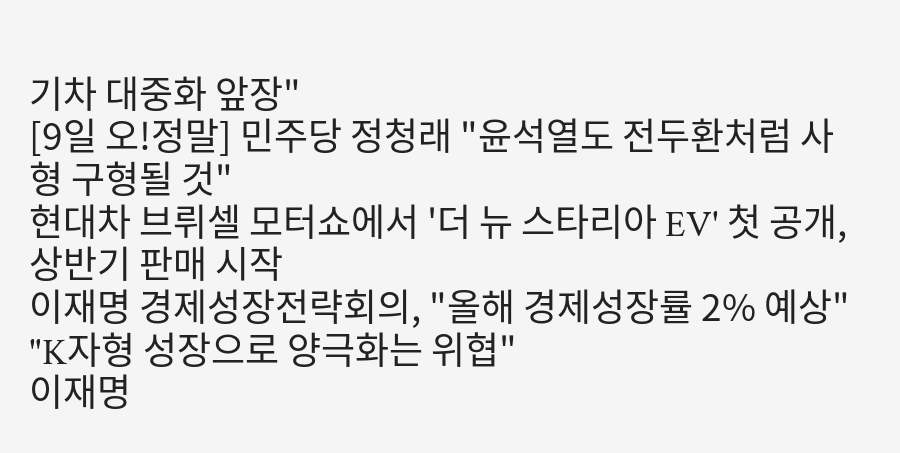기차 대중화 앞장"
[9일 오!정말] 민주당 정청래 "윤석열도 전두환처럼 사형 구형될 것"
현대차 브뤼셀 모터쇼에서 '더 뉴 스타리아 EV' 첫 공개, 상반기 판매 시작
이재명 경제성장전략회의, "올해 경제성장률 2% 예상" "K자형 성장으로 양극화는 위협"
이재명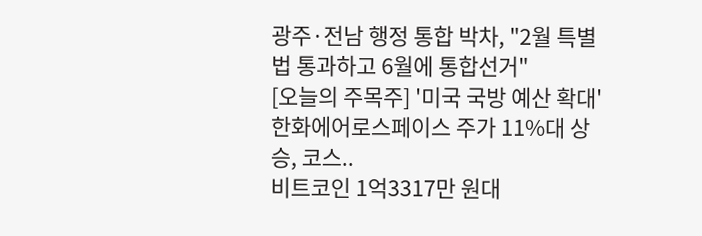광주·전남 행정 통합 박차, "2월 특별법 통과하고 6월에 통합선거"
[오늘의 주목주] '미국 국방 예산 확대' 한화에어로스페이스 주가 11%대 상승, 코스..
비트코인 1억3317만 원대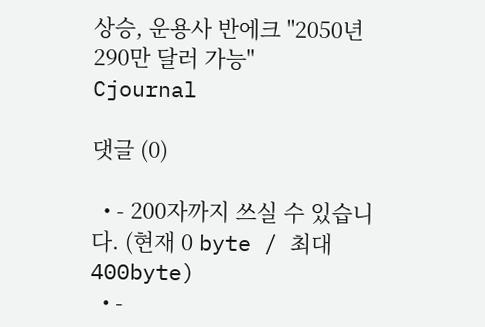상승, 운용사 반에크 "2050년 290만 달러 가능"
Cjournal

댓글 (0)

  • - 200자까지 쓰실 수 있습니다. (현재 0 byte / 최대 400byte)
  • -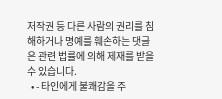저작권 등 다른 사람의 권리를 침해하거나 명예를 훼손하는 댓글은 관련 법률에 의해 제재를 받을 수 있습니다.
  • - 타인에게 불쾌감을 주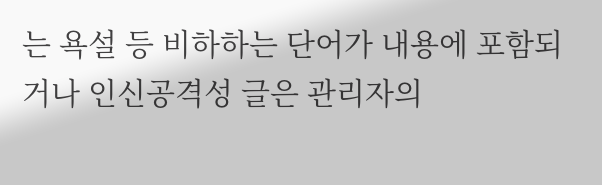는 욕설 등 비하하는 단어가 내용에 포함되거나 인신공격성 글은 관리자의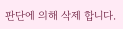판단에 의해 삭제 합니다.